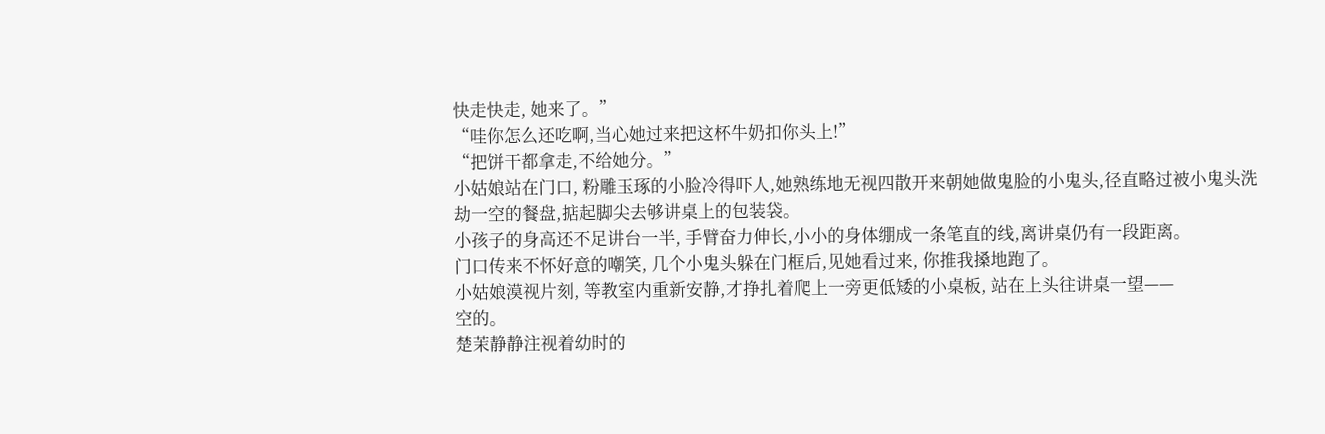快走快走, 她来了。”
“哇你怎么还吃啊,当心她过来把这杯牛奶扣你头上!”
“把饼干都拿走,不给她分。”
小姑娘站在门口, 粉雕玉琢的小脸冷得吓人,她熟练地无视四散开来朝她做鬼脸的小鬼头,径直略过被小鬼头洗劫一空的餐盘,掂起脚尖去够讲桌上的包装袋。
小孩子的身高还不足讲台一半, 手臂奋力伸长,小小的身体绷成一条笔直的线,离讲桌仍有一段距离。
门口传来不怀好意的嘲笑, 几个小鬼头躲在门框后,见她看过来, 你推我搡地跑了。
小姑娘漠视片刻, 等教室内重新安静,才挣扎着爬上一旁更低矮的小桌板, 站在上头往讲桌一望——
空的。
楚茉静静注视着幼时的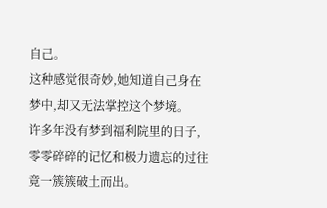自己。
这种感觉很奇妙,她知道自己身在梦中,却又无法掌控这个梦境。
许多年没有梦到福利院里的日子,零零碎碎的记忆和极力遗忘的过往竟一簇簇破土而出。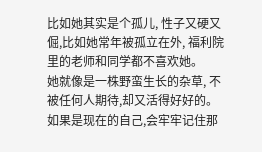比如她其实是个孤儿, 性子又硬又倔,比如她常年被孤立在外, 福利院里的老师和同学都不喜欢她。
她就像是一株野蛮生长的杂草, 不被任何人期待,却又活得好好的。
如果是现在的自己,会牢牢记住那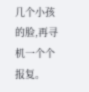几个小孩的脸,再寻机一个个报复。